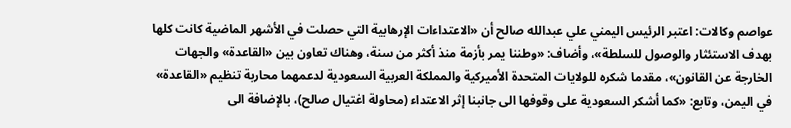عواصم وكالات: اعتبر الرئيس اليمني علي عبدالله صالح أن «الاعتداءات الإرهابية التي حصلت في الأشهر الماضية كانت كلها بهدف الاستئثار والوصول للسلطة»، وأضاف: «وطننا يمر بأزمة منذ أكثر من سنة، وهناك تعاون بين «القاعدة» والجهات الخارجة عن القانون»، مقدما شكره للولايات المتحدة الأميركية والمملكة العربية السعودية لدعمهما محاربة تنظيم «القاعدة» في اليمن، وتابع: «كما أشكر السعودية على وقوفها الى جانبنا إثر الاعتداء (محاولة اغتيال صالح)، بالإضافة الى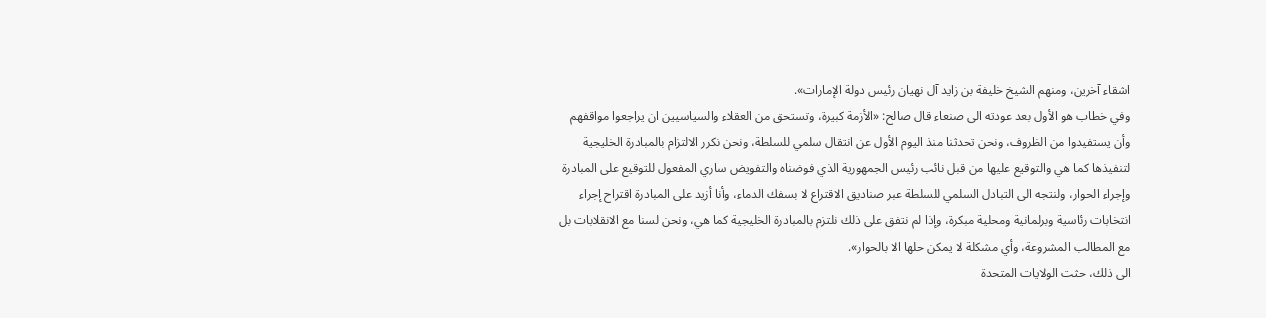اشقاء آخرين، ومنهم الشيخ خليفة بن زايد آل نهيان رئيس دولة الإمارات».
وفي خطاب هو الأول بعد عودته الى صنعاء قال صالح: «الأزمة كبيرة، وتستحق من العقلاء والسياسيين ان يراجعوا مواقفهم وأن يستفيدوا من الظروف، ونحن تحدثنا منذ اليوم الأول عن انتقال سلمي للسلطة، ونحن نكرر الالتزام بالمبادرة الخليجية لتنفيذها كما هي والتوقيع عليها من قبل نائب رئيس الجمهورية الذي فوضناه والتفويض ساري المفعول للتوقيع على المبادرة وإجراء الحوار، ولنتجه الى التبادل السلمي للسلطة عبر صناديق الاقتراع لا بسفك الدماء، وأنا أزيد على المبادرة اقتراح إجراء انتخابات رئاسية وبرلمانية ومحلية مبكرة، وإذا لم نتفق على ذلك نلتزم بالمبادرة الخليجية كما هي، ونحن لسنا مع الانقلابات بل مع المطالب المشروعة، وأي مشكلة لا يمكن حلها الا بالحوار».
الى ذلك، حثت الولايات المتحدة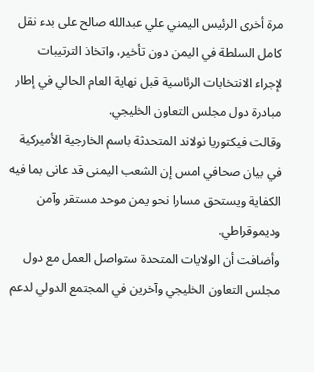مرة أخرى الرئيس اليمني علي عبدالله صالح على بدء نقل كامل السلطة في اليمن دون تأخير، واتخاذ الترتيبات لإجراء الانتخابات الرئاسية قبل نهاية العام الحالي في إطار مبادرة دول مجلس التعاون الخليجي.
وقالت فيكتوريا نولاند المتحدثة باسم الخارجية الأميركية في بيان صحافي امس إن الشعب اليمنى قد عانى بما فيه الكفاية ويستحق مسارا نحو يمن موحد مستقر وآمن وديموقراطي.
وأضافت أن الولايات المتحدة ستواصل العمل مع دول مجلس التعاون الخليجي وآخرين في المجتمع الدولي لدعم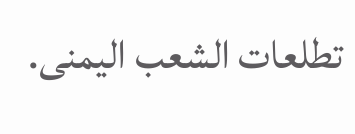تطلعات الشعب اليمنى.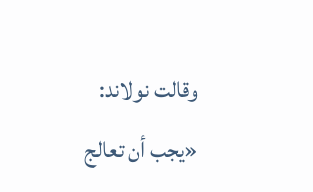وقالت نولاند: «يجب أن تعالج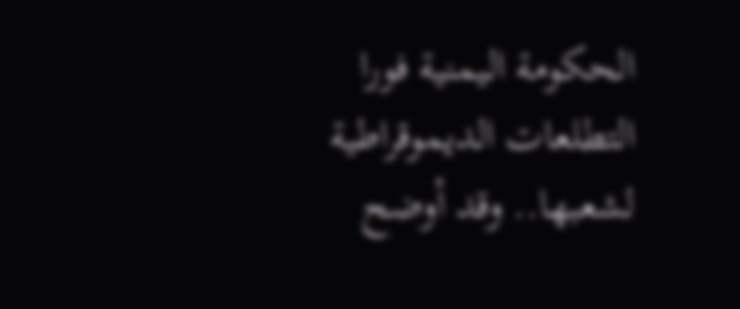الحكومة اليمنية فورا التطلعات الديموقراطية لشعبها.. وقد أوضح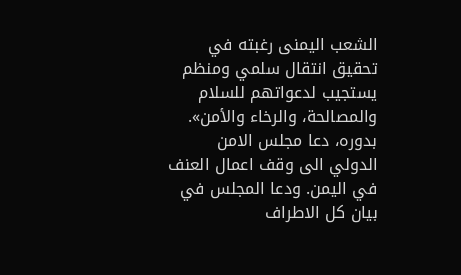الشعب اليمنى رغبته في تحقيق انتقال سلمي ومنظم يستجيب لدعواتهم للسلام والمصالحة، والرخاء والأمن».
بدوره، دعا مجلس الامن الدولي الى وقف اعمال العنف في اليمن. ودعا المجلس في بيان كل الاطراف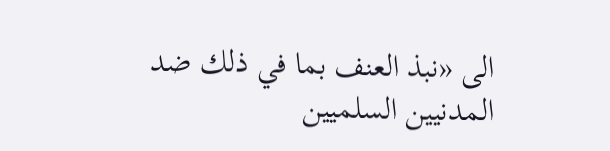الى «نبذ العنف بما في ذلك ضد المدنيين السلميين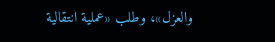والعزل»، وطلب «عملية انتقالية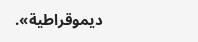ديموقراطية».